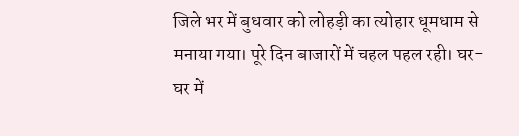जिले भर में बुधवार को लोहड़ी का त्योहार धूमधाम से मनाया गया। पूरे दिन बाजारों में चहल पहल रही। घर-घर में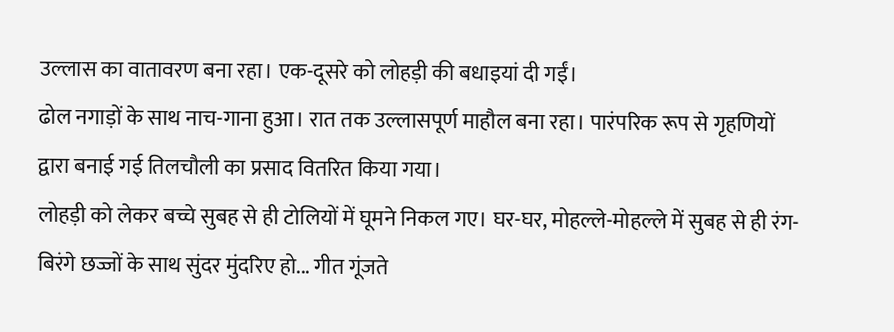उल्लास का वातावरण बना रहा। एक-दूसरे को लोहड़ी की बधाइयां दी गईं।
ढोल नगाड़ों के साथ नाच-गाना हुआ। रात तक उल्लासपूर्ण माहौल बना रहा। पारंपरिक रूप से गृहणियों द्वारा बनाई गई तिलचौली का प्रसाद वितरित किया गया।
लोहड़ी को लेकर बच्चे सुबह से ही टोलियों में घूमने निकल गए। घर-घर, मोहल्ले-मोहल्ले में सुबह से ही रंग-बिरंगे छज्जों के साथ सुंदर मुंदरिए हो... गीत गूंजते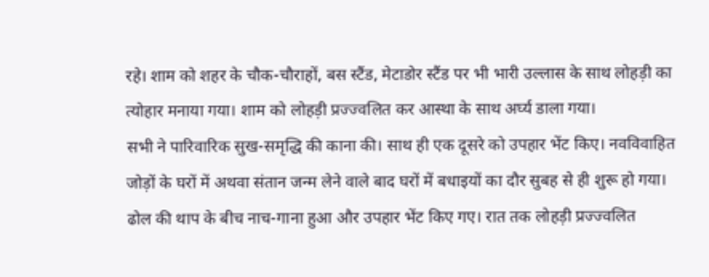रहे। शाम को शहर के चौक-चौराहों, बस स्टैंड, मेटाडोर स्टैंड पर भी भारी उल्लास के साथ लोहड़ी का त्योहार मनाया गया। शाम को लोहड़ी प्रज्ज्वलित कर आस्था के साथ अर्घ्य डाला गया।
सभी ने पारिवारिक सुख-समृद्धि की काना की। साथ ही एक दूसरे को उपहार भेंट किए। नवविवाहित जोड़ों के घरों में अथवा संतान जन्म लेने वाले बाद घरों में बधाइयों का दौर सुबह से ही शुरू हो गया।
ढोल की थाप के बीच नाच-गाना हुआ और उपहार भेंट किए गए। रात तक लोहड़ी प्रज्ज्वलित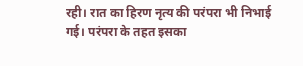रही। रात का हिरण नृत्य की परंपरा भी निभाई गई। परंपरा के तहत इसका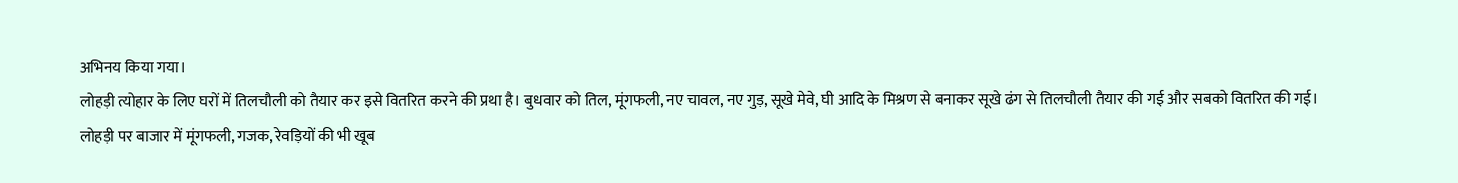अभिनय किया गया।
लोहड़ी त्योहार के लिए घरों में तिलचौली को तैयार कर इसे वितरित करने की प्रथा है। बुधवार को तिल, मूंगफली, नए चावल, नए गुड़, सूखे मेवे, घी आदि के मिश्रण से बनाकर सूखे ढंग से तिलचौली तैयार की गई और सबको वितरित की गई।
लोहड़ी पर बाजार में मूंगफली, गजक, रेवड़ियों की भी खूब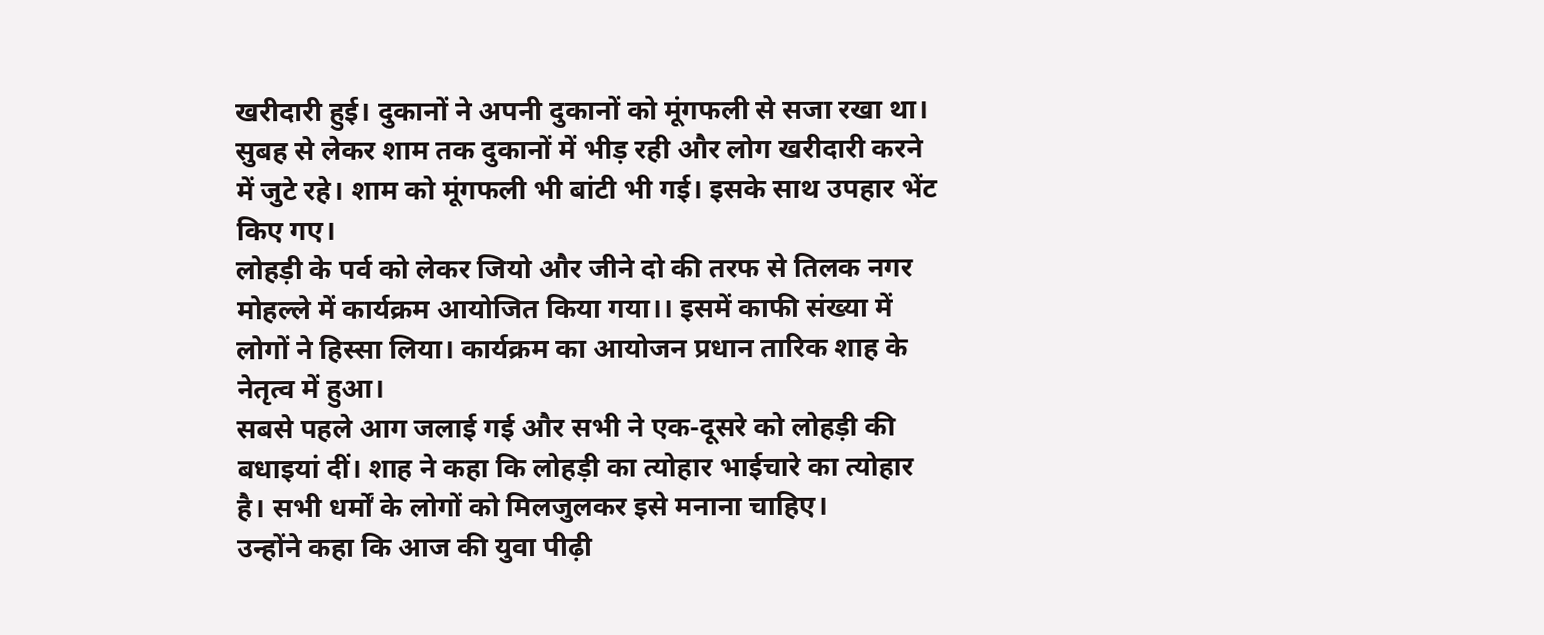खरीदारी हुई। दुकानों ने अपनी दुकानों को मूंगफली से सजा रखा था। सुबह से लेकर शाम तक दुकानों में भीड़ रही और लोग खरीदारी करने में जुटे रहे। शाम को मूंगफली भी बांटी भी गई। इसके साथ उपहार भेंट किए गए।
लोहड़ी के पर्व को लेकर जियो और जीने दो की तरफ से तिलक नगर मोहल्ले में कार्यक्रम आयोजित किया गया।। इसमें काफी संख्या में लोगों ने हिस्सा लिया। कार्यक्रम का आयोजन प्रधान तारिक शाह के नेतृत्व में हुआ।
सबसे पहले आग जलाई गई और सभी ने एक-दूसरे को लोहड़ी की बधाइयां दीं। शाह ने कहा कि लोहड़ी का त्योहार भाईचारे का त्योहार है। सभी धर्मों के लोगों को मिलजुलकर इसे मनाना चाहिए।
उन्होंने कहा कि आज की युवा पीढ़ी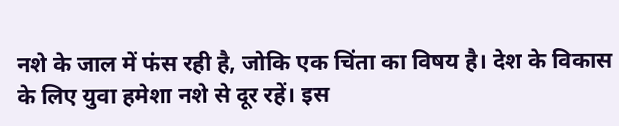नशे के जाल में फंस रही है, जोकि एक चिंता का विषय है। देश के विकास के लिए युवा हमेशा नशे से दूर रहें। इस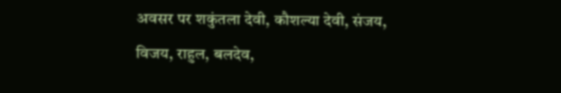अवसर पर शकुंतला देवी, कौशल्या देवी, संजय, विजय, राहुल, बलदेव,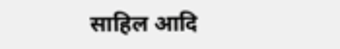साहिल आदि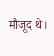मौजूद थे।